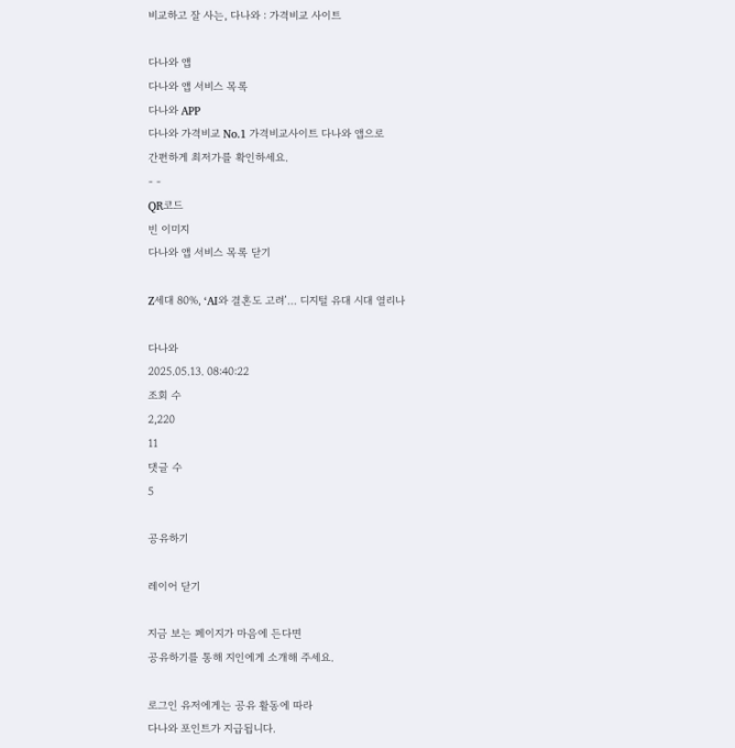비교하고 잘 사는, 다나와 : 가격비교 사이트

다나와 앱
다나와 앱 서비스 목록
다나와 APP
다나와 가격비교 No.1 가격비교사이트 다나와 앱으로
간편하게 최저가를 확인하세요.
- -
QR코드
빈 이미지
다나와 앱 서비스 목록 닫기

Z세대 80%, ‘AI와 결혼도 고려’… 디지털 유대 시대 열리나

다나와
2025.05.13. 08:40:22
조회 수
2,220
11
댓글 수
5

공유하기

레이어 닫기

지금 보는 페이지가 마음에 든다면
공유하기를 통해 지인에게 소개해 주세요.

로그인 유저에게는 공유 활동에 따라
다나와 포인트가 지급됩니다.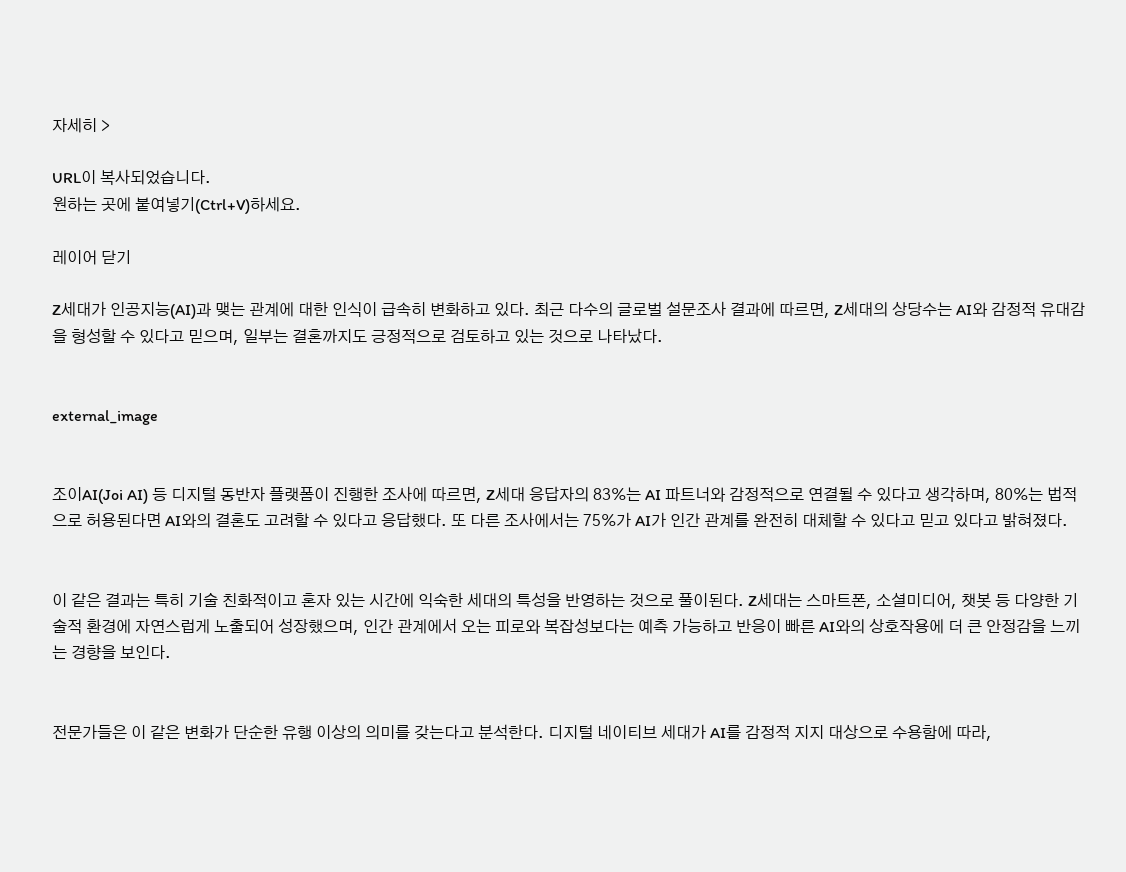자세히 >

URL이 복사되었습니다.
원하는 곳에 붙여넣기(Ctrl+V)하세요.

레이어 닫기

Z세대가 인공지능(AI)과 맺는 관계에 대한 인식이 급속히 변화하고 있다. 최근 다수의 글로벌 설문조사 결과에 따르면, Z세대의 상당수는 AI와 감정적 유대감을 형성할 수 있다고 믿으며, 일부는 결혼까지도 긍정적으로 검토하고 있는 것으로 나타났다.


external_image


조이AI(Joi AI) 등 디지털 동반자 플랫폼이 진행한 조사에 따르면, Z세대 응답자의 83%는 AI 파트너와 감정적으로 연결될 수 있다고 생각하며, 80%는 법적으로 허용된다면 AI와의 결혼도 고려할 수 있다고 응답했다. 또 다른 조사에서는 75%가 AI가 인간 관계를 완전히 대체할 수 있다고 믿고 있다고 밝혀졌다.


이 같은 결과는 특히 기술 친화적이고 혼자 있는 시간에 익숙한 세대의 특성을 반영하는 것으로 풀이된다. Z세대는 스마트폰, 소셜미디어, 챗봇 등 다양한 기술적 환경에 자연스럽게 노출되어 성장했으며, 인간 관계에서 오는 피로와 복잡성보다는 예측 가능하고 반응이 빠른 AI와의 상호작용에 더 큰 안정감을 느끼는 경향을 보인다.


전문가들은 이 같은 변화가 단순한 유행 이상의 의미를 갖는다고 분석한다. 디지털 네이티브 세대가 AI를 감정적 지지 대상으로 수용함에 따라,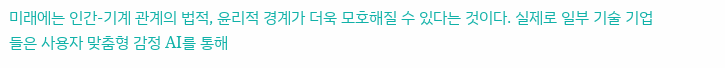미래에는 인간-기계 관계의 법적, 윤리적 경계가 더욱 모호해질 수 있다는 것이다. 실제로 일부 기술 기업들은 사용자 맞춤형 감정 AI를 통해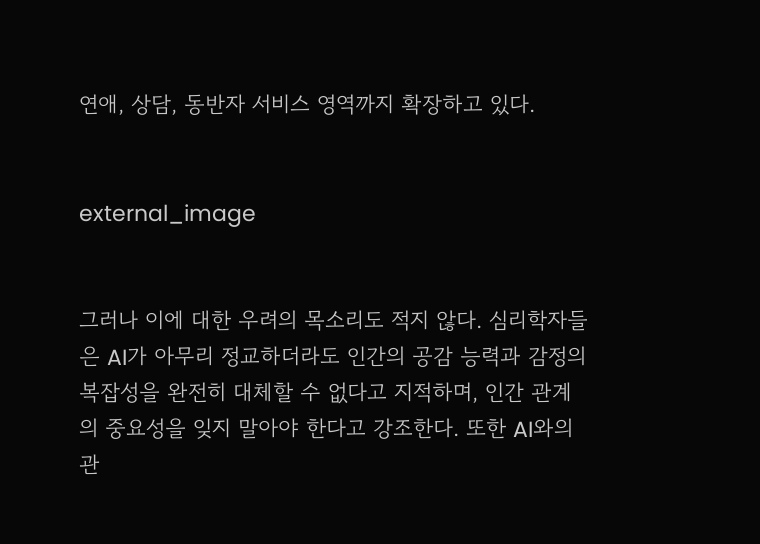연애, 상담, 동반자 서비스 영역까지 확장하고 있다.


external_image


그러나 이에 대한 우려의 목소리도 적지 않다. 심리학자들은 AI가 아무리 정교하더라도 인간의 공감 능력과 감정의 복잡성을 완전히 대체할 수 없다고 지적하며, 인간 관계의 중요성을 잊지 말아야 한다고 강조한다. 또한 AI와의 관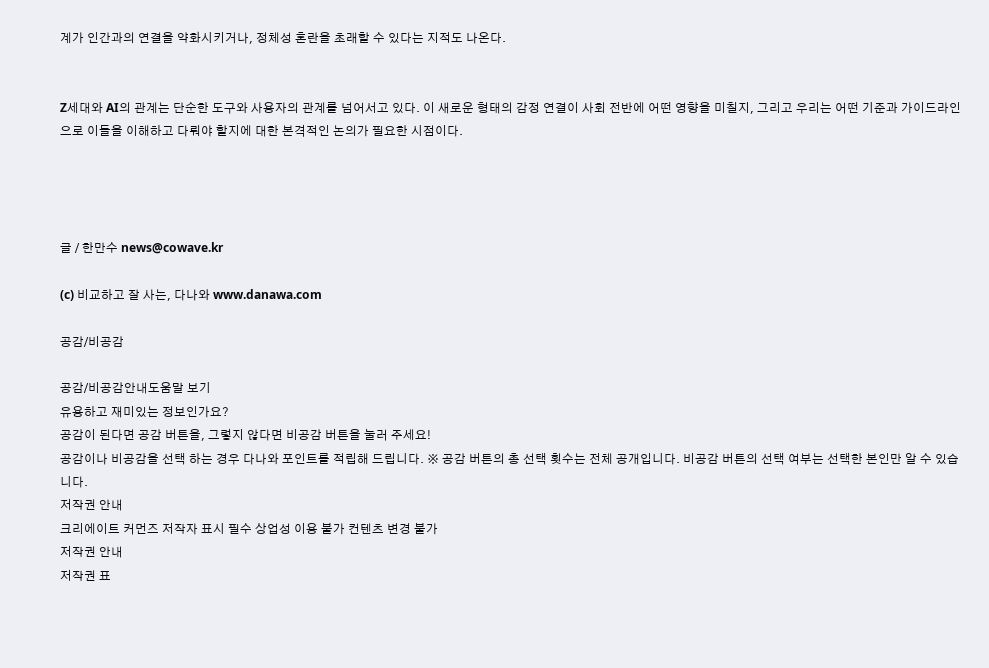계가 인간과의 연결을 약화시키거나, 정체성 혼란을 초래할 수 있다는 지적도 나온다.


Z세대와 AI의 관계는 단순한 도구와 사용자의 관계를 넘어서고 있다. 이 새로운 형태의 감정 연결이 사회 전반에 어떤 영향을 미칠지, 그리고 우리는 어떤 기준과 가이드라인으로 이들을 이해하고 다뤄야 할지에 대한 본격적인 논의가 필요한 시점이다.




글 / 한만수 news@cowave.kr

(c) 비교하고 잘 사는, 다나와 www.danawa.com

공감/비공감

공감/비공감안내도움말 보기
유용하고 재미있는 정보인가요?
공감이 된다면 공감 버튼을, 그렇지 않다면 비공감 버튼을 눌러 주세요!
공감이나 비공감을 선택 하는 경우 다나와 포인트를 적립해 드립니다. ※ 공감 버튼의 총 선택 횟수는 전체 공개입니다. 비공감 버튼의 선택 여부는 선택한 본인만 알 수 있습니다.
저작권 안내
크리에이트 커먼즈 저작자 표시 필수 상업성 이용 불가 컨텐츠 변경 불가
저작권 안내
저작권 표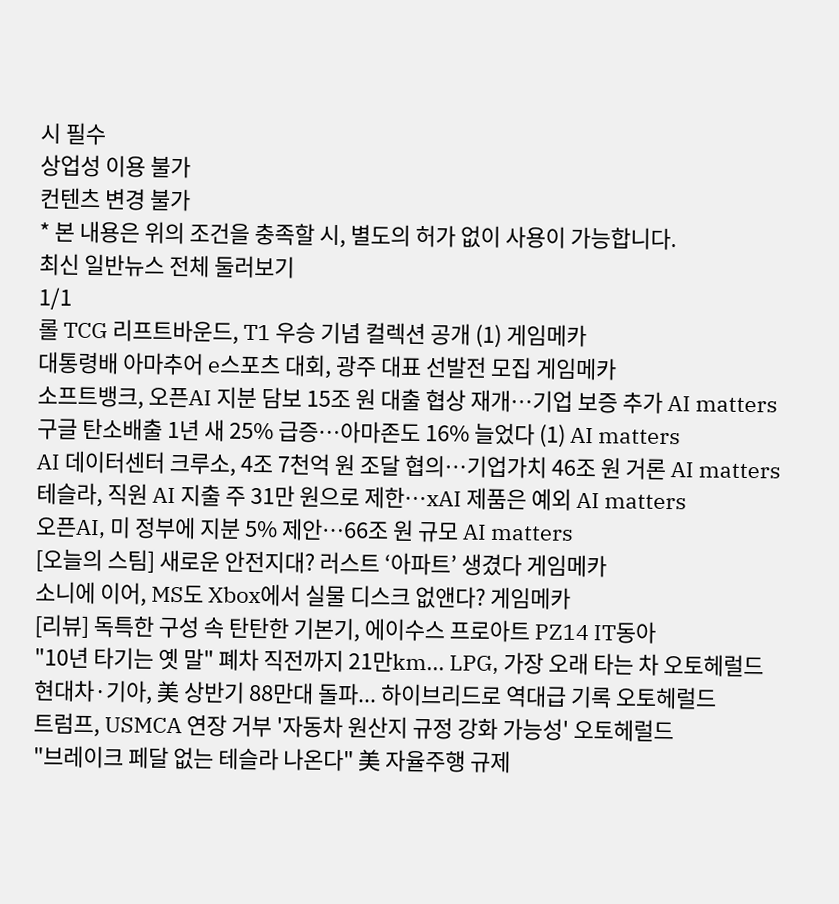시 필수
상업성 이용 불가
컨텐츠 변경 불가
* 본 내용은 위의 조건을 충족할 시, 별도의 허가 없이 사용이 가능합니다.
최신 일반뉴스 전체 둘러보기
1/1
롤 TCG 리프트바운드, T1 우승 기념 컬렉션 공개 (1) 게임메카
대통령배 아마추어 e스포츠 대회, 광주 대표 선발전 모집 게임메카
소프트뱅크, 오픈AI 지분 담보 15조 원 대출 협상 재개…기업 보증 추가 AI matters
구글 탄소배출 1년 새 25% 급증…아마존도 16% 늘었다 (1) AI matters
AI 데이터센터 크루소, 4조 7천억 원 조달 협의…기업가치 46조 원 거론 AI matters
테슬라, 직원 AI 지출 주 31만 원으로 제한…xAI 제품은 예외 AI matters
오픈AI, 미 정부에 지분 5% 제안…66조 원 규모 AI matters
[오늘의 스팀] 새로운 안전지대? 러스트 ‘아파트’ 생겼다 게임메카
소니에 이어, MS도 Xbox에서 실물 디스크 없앤다? 게임메카
[리뷰] 독특한 구성 속 탄탄한 기본기, 에이수스 프로아트 PZ14 IT동아
"10년 타기는 옛 말" 폐차 직전까지 21만km... LPG, 가장 오래 타는 차 오토헤럴드
현대차·기아, 美 상반기 88만대 돌파... 하이브리드로 역대급 기록 오토헤럴드
트럼프, USMCA 연장 거부 '자동차 원산지 규정 강화 가능성' 오토헤럴드
"브레이크 페달 없는 테슬라 나온다" 美 자율주행 규제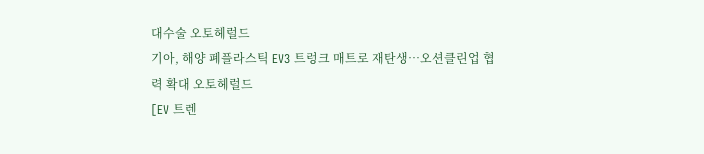대수술 오토헤럴드
기아, 해양 폐플라스틱 EV3 트렁크 매트로 재탄생…오션클린업 협력 확대 오토헤럴드
[EV 트렌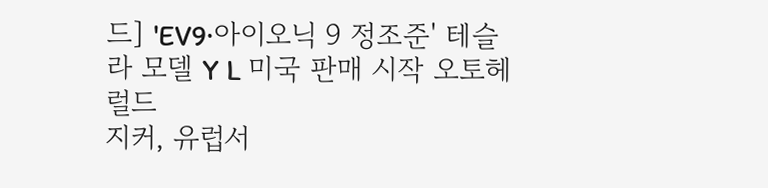드] 'EV9·아이오닉 9 정조준' 테슬라 모델 Y L 미국 판매 시작 오토헤럴드
지커, 유럽서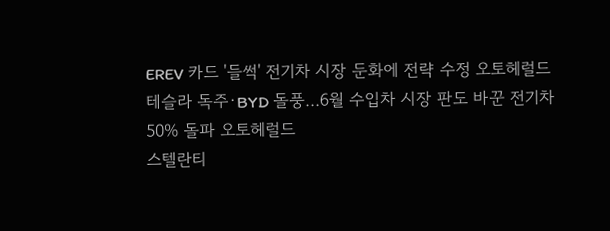EREV 카드 '들썩' 전기차 시장 둔화에 전략 수정 오토헤럴드
테슬라 독주·BYD 돌풍…6월 수입차 시장 판도 바꾼 전기차 50% 돌파 오토헤럴드
스텔란티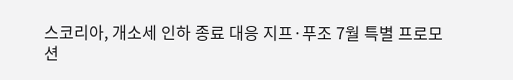스코리아, 개소세 인하 종료 대응 지프·푸조 7월 특별 프로모션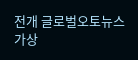전개 글로벌오토뉴스
가상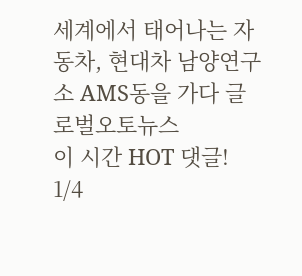세계에서 태어나는 자동차, 현대차 남양연구소 AMS동을 가다 글로벌오토뉴스
이 시간 HOT 댓글!
1/4